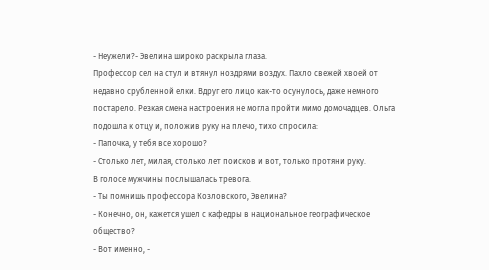- Неужели?- Эвелина широко раскрыла глаза.
Профессор сел на стул и втянул ноздрями воздух. Пахло свежей хвоей от недавно срубленной елки. Вдруг его лицо как-то осунулось, даже немного постарело. Резкая смена настроения не могла пройти мимо домочадцев. Ольга подошла к отцу и, положив руку на плечо, тихо спросила:
- Папочка, у тебя все хорошо?
- Столько лет, милая, столько лет поисков и вот, только протяни руку.
В голосе мужчины послышалась тревога.
- Ты помнишь профессора Козловского, Эвелина?
- Конечно, он, кажется ушел с кафедры в национальное географическое общество?
- Вот именно, -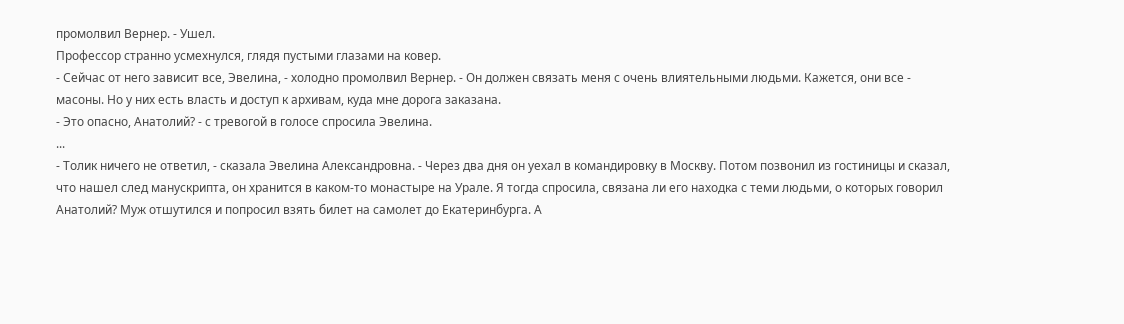промолвил Вернер. - Ушел.
Профессор странно усмехнулся, глядя пустыми глазами на ковер.
- Сейчас от него зависит все, Эвелина, - холодно промолвил Вернер. - Он должен связать меня с очень влиятельными людьми. Кажется, они все - масоны. Но у них есть власть и доступ к архивам, куда мне дорога заказана.
- Это опасно, Анатолий? - с тревогой в голосе спросила Эвелина.
...
- Толик ничего не ответил, - сказала Эвелина Александровна. - Через два дня он уехал в командировку в Москву. Потом позвонил из гостиницы и сказал, что нашел след манускрипта, он хранится в каком-то монастыре на Урале. Я тогда спросила, связана ли его находка с теми людьми, о которых говорил Анатолий? Муж отшутился и попросил взять билет на самолет до Екатеринбурга. А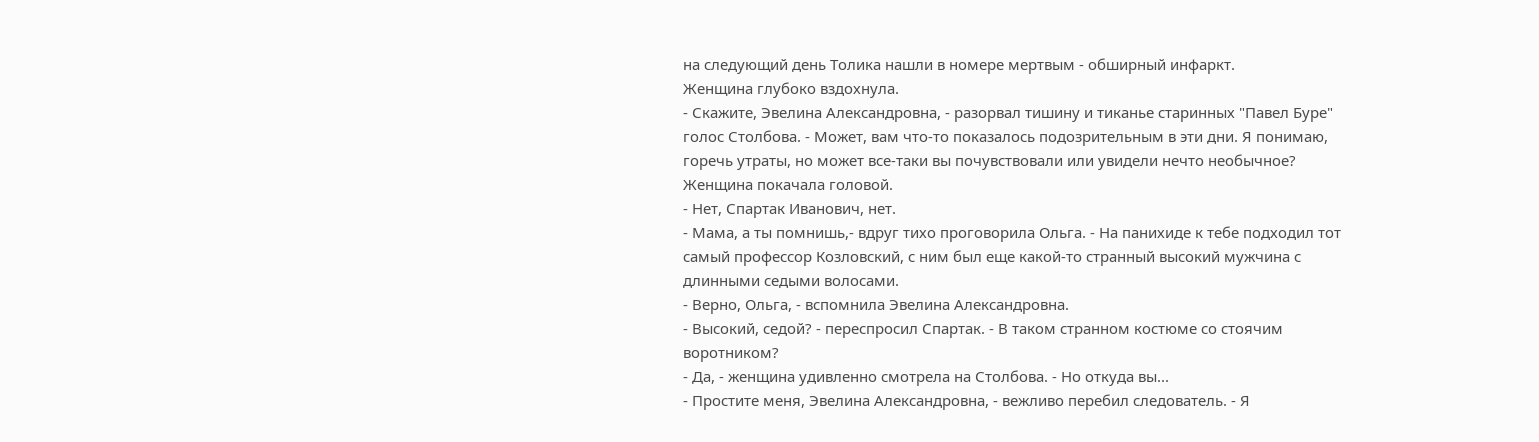на следующий день Толика нашли в номере мертвым - обширный инфаркт.
Женщина глубоко вздохнула.
- Скажите, Эвелина Александровна, - разорвал тишину и тиканье старинных "Павел Буре" голос Столбова. - Может, вам что-то показалось подозрительным в эти дни. Я понимаю, горечь утраты, но может все-таки вы почувствовали или увидели нечто необычное?
Женщина покачала головой.
- Нет, Спартак Иванович, нет.
- Мама, а ты помнишь,- вдруг тихо проговорила Ольга. - На панихиде к тебе подходил тот самый профессор Козловский, с ним был еще какой-то странный высокий мужчина с длинными седыми волосами.
- Верно, Ольга, - вспомнила Эвелина Александровна.
- Высокий, седой? - переспросил Спартак. - В таком странном костюме со стоячим воротником?
- Да, - женщина удивленно смотрела на Столбова. - Но откуда вы...
- Простите меня, Эвелина Александровна, - вежливо перебил следователь. - Я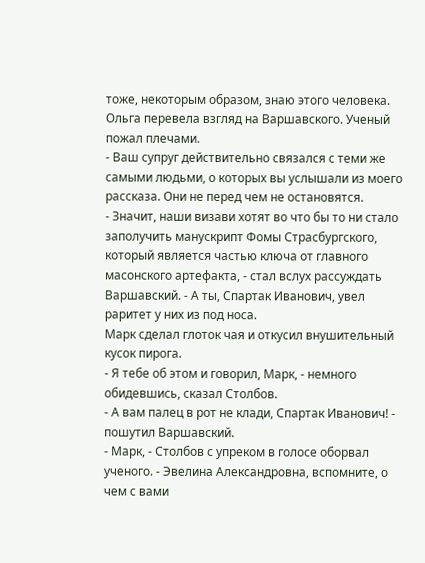тоже, некоторым образом, знаю этого человека.
Ольга перевела взгляд на Варшавского. Ученый пожал плечами.
- Ваш супруг действительно связался с теми же самыми людьми, о которых вы услышали из моего рассказа. Они не перед чем не остановятся.
- Значит, наши визави хотят во что бы то ни стало заполучить манускрипт Фомы Страсбургского, который является частью ключа от главного масонского артефакта, - стал вслух рассуждать Варшавский. - А ты, Спартак Иванович, увел раритет у них из под носа.
Марк сделал глоток чая и откусил внушительный кусок пирога.
- Я тебе об этом и говорил, Марк, - немного обидевшись, сказал Столбов.
- А вам палец в рот не клади, Спартак Иванович! - пошутил Варшавский.
- Марк, - Столбов с упреком в голосе оборвал ученого. - Эвелина Александровна, вспомните, о чем с вами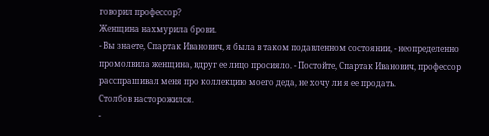говорил профессор?
Женщина нахмурила брови.
- Вы знаете, Спартак Иванович, я была в таком подавленном состоянии, - неопределенно промолвила женщина, вдруг ее лицо просияло. - Постойте, Спартак Иванович, профессор расспрашивал меня про коллекцию моего деда, не хочу ли я ее продать.
Столбов насторожился.
-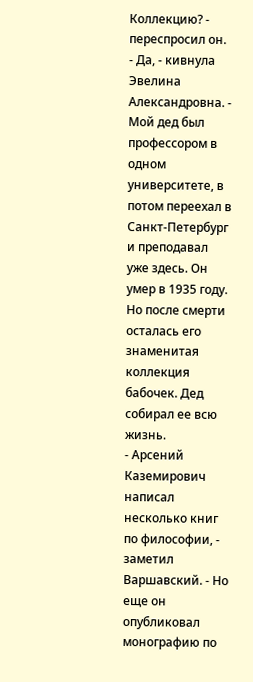Коллекцию? - переспросил он.
- Да, - кивнула Эвелина Александровна. - Мой дед был профессором в одном университете, в потом переехал в Санкт-Петербург и преподавал уже здесь. Он умер в 1935 году. Но после смерти осталась его знаменитая коллекция бабочек. Дед собирал ее всю жизнь.
- Арсений Каземирович написал несколько книг по философии, - заметил Варшавский. - Но еще он опубликовал монографию по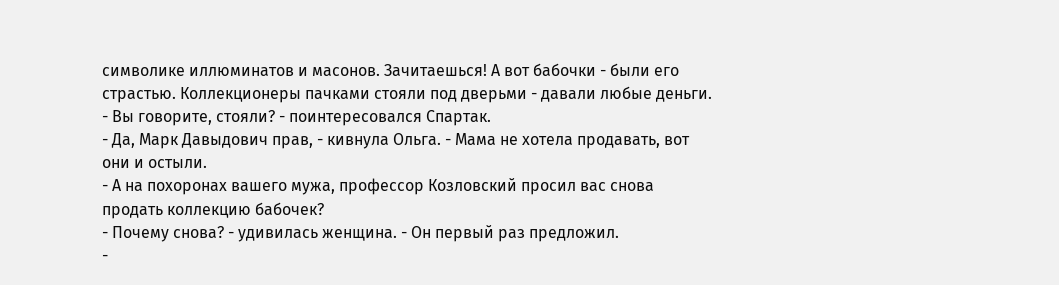символике иллюминатов и масонов. Зачитаешься! А вот бабочки - были его страстью. Коллекционеры пачками стояли под дверьми - давали любые деньги.
- Вы говорите, стояли? - поинтересовался Спартак.
- Да, Марк Давыдович прав, - кивнула Ольга. - Мама не хотела продавать, вот они и остыли.
- А на похоронах вашего мужа, профессор Козловский просил вас снова продать коллекцию бабочек?
- Почему снова? - удивилась женщина. - Он первый раз предложил.
-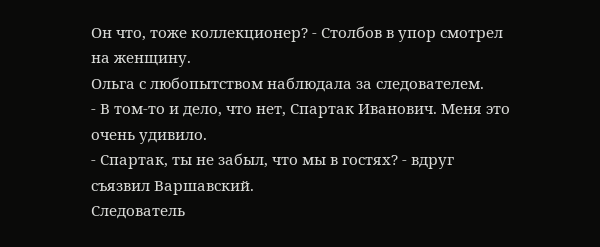Он что, тоже коллекционер? - Столбов в упор смотрел на женщину.
Ольга с любопытством наблюдала за следователем.
- В том-то и дело, что нет, Спартак Иванович. Меня это очень удивило.
- Спартак, ты не забыл, что мы в гостях? - вдруг съязвил Варшавский.
Следователь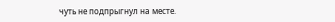чуть не подпрыгнул на месте.